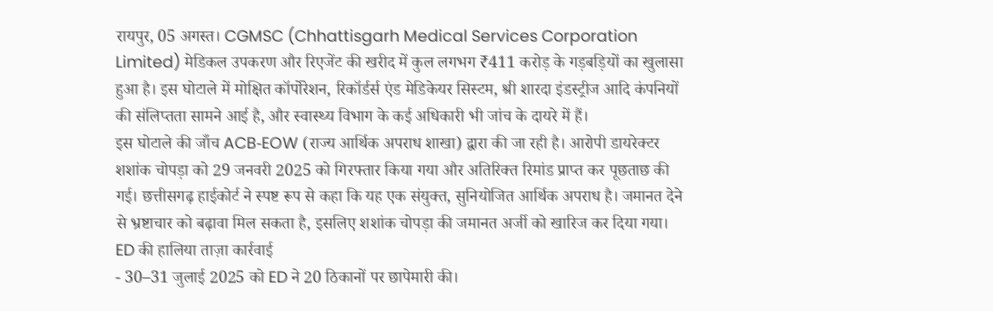रायपुर, 05 अगस्त। CGMSC (Chhattisgarh Medical Services Corporation Limited) मेडिकल उपकरण और रिएजेंट की खरीद में कुल लगभग ₹411 करोड़ के गड़बड़ियों का खुलासा हुआ है। इस घोटाले में मोक्षित कॉर्पोरेशन, रिकॉर्डर्स एंड मेडिकेयर सिस्टम, श्री शारदा इंडस्ट्रीज आदि कंपनियों की संलिप्तता सामने आई है, और स्वास्थ्य विभाग के कई अधिकारी भी जांच के दायरे में हैं।
इस घोटाले की जाँच ACB‑EOW (राज्य आर्थिक अपराध शाखा) द्वारा की जा रही है। आरोपी डायरेक्टर शशांक चोपड़ा को 29 जनवरी 2025 को गिरफ्तार किया गया और अतिरिक्त रिमांड प्राप्त कर पूछताछ की गई। छत्तीसगढ़ हाईकोर्ट ने स्पष्ट रूप से कहा कि यह एक संयुक्त, सुनियोजित आर्थिक अपराध है। जमानत देने से भ्रष्टाचार को बढ़ावा मिल सकता है, इसलिए शशांक चोपड़ा की जमानत अर्जी को खारिज कर दिया गया।
ED की हालिया ताज़ा कार्रवाई
- 30–31 जुलाई 2025 को ED ने 20 ठिकानों पर छापेमारी की।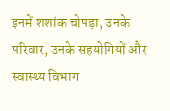इनमें शशांक चोपड़ा, उनके परिवार, उनके सहयोगियों और स्वास्थ्य विभाग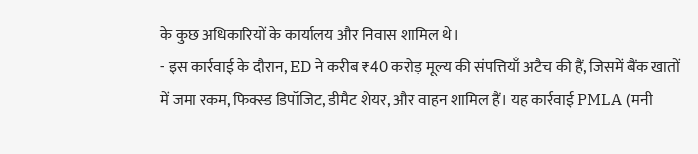के कुछ अधिकारियों के कार्यालय और निवास शामिल थे।
- इस कार्रवाई के दौरान, ED ने करीब ₹40 करोड़ मूल्य की संपत्तियाँ अटैच की हैं, जिसमें बैंक खातों में जमा रकम, फिक्स्ड डिपॉजिट, डीमैट शेयर, और वाहन शामिल हैं। यह कार्रवाई PMLA (मनी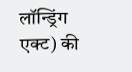लॉन्ड्रिंग एक्ट) की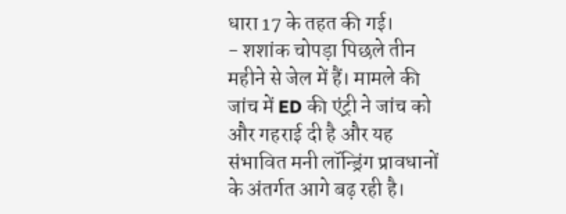धारा 17 के तहत की गई।
- शशांक चोपड़ा पिछले तीन महीने से जेल में हैं। मामले की जांच में ED की एंट्री ने जांच को और गहराई दी है और यह संभावित मनी लॉन्ड्रिंग प्रावधानों के अंतर्गत आगे बढ़ रही है।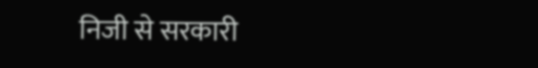निजी से सरकारी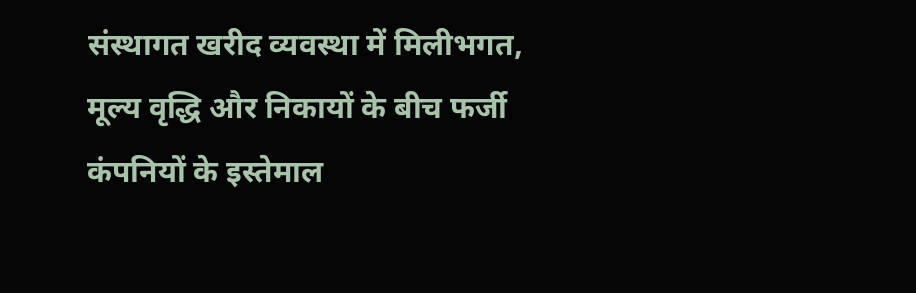संस्थागत खरीद व्यवस्था में मिलीभगत, मूल्य वृद्धि और निकायों के बीच फर्जी कंपनियों के इस्तेमाल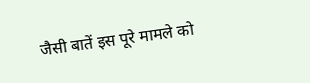जैसी बातें इस पूरे मामले को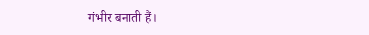गंभीर बनाती हैं।